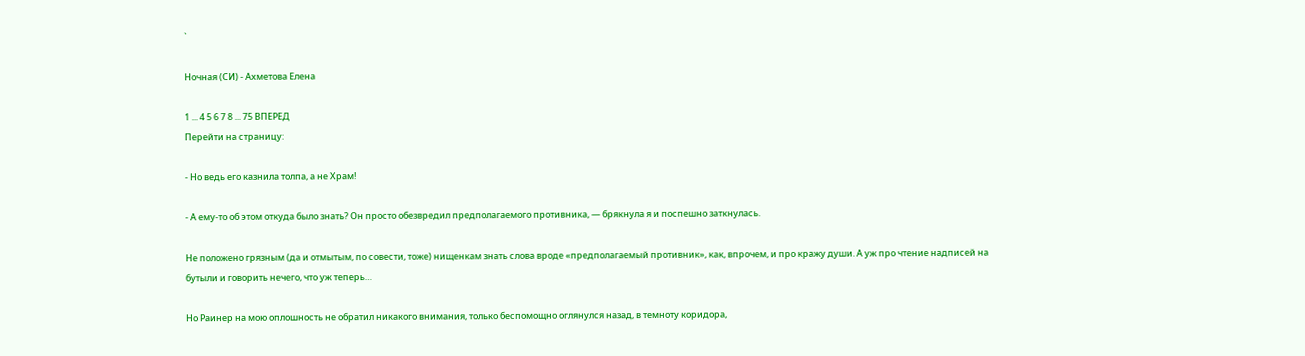`

Ночная (СИ) - Ахметова Елена

1 ... 4 5 6 7 8 ... 75 ВПЕРЕД
Перейти на страницу:

- Но ведь его казнила толпа, а не Храм!

- А ему-то об этом откуда было знать? Он просто обезвредил предполагаемого противника, — брякнула я и поспешно заткнулась.

Не положено грязным (да и отмытым, по совести, тоже) нищенкам знать слова вроде «предполагаемый противник», как, впрочем, и про кражу души. А уж про чтение надписей на бутыли и говорить нечего, что уж теперь…

Но Раинер на мою оплошность не обратил никакого внимания, только беспомощно оглянулся назад, в темноту коридора,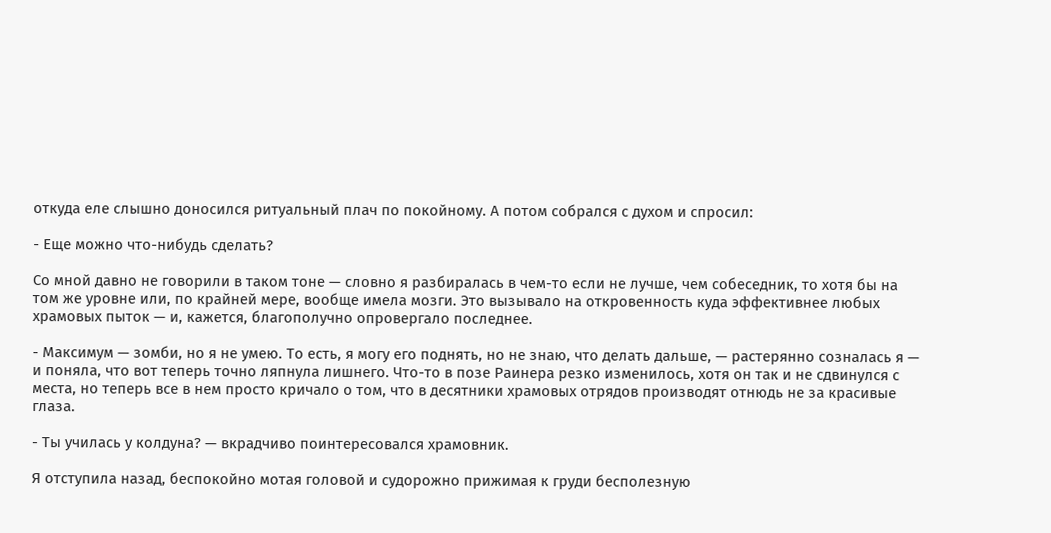откуда еле слышно доносился ритуальный плач по покойному. А потом собрался с духом и спросил:

- Еще можно что-нибудь сделать?

Со мной давно не говорили в таком тоне — словно я разбиралась в чем-то если не лучше, чем собеседник, то хотя бы на том же уровне или, по крайней мере, вообще имела мозги. Это вызывало на откровенность куда эффективнее любых храмовых пыток — и, кажется, благополучно опровергало последнее.

- Максимум — зомби, но я не умею. То есть, я могу его поднять, но не знаю, что делать дальше, — растерянно созналась я — и поняла, что вот теперь точно ляпнула лишнего. Что-то в позе Раинера резко изменилось, хотя он так и не сдвинулся с места, но теперь все в нем просто кричало о том, что в десятники храмовых отрядов производят отнюдь не за красивые глаза.

- Ты училась у колдуна? — вкрадчиво поинтересовался храмовник.

Я отступила назад, беспокойно мотая головой и судорожно прижимая к груди бесполезную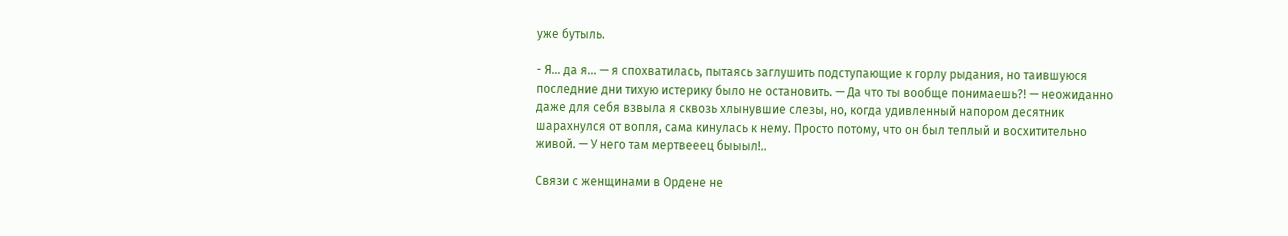уже бутыль.

- Я… да я… — я спохватилась, пытаясь заглушить подступающие к горлу рыдания, но таившуюся последние дни тихую истерику было не остановить. — Да что ты вообще понимаешь?! — неожиданно даже для себя взвыла я сквозь хлынувшие слезы, но, когда удивленный напором десятник шарахнулся от вопля, сама кинулась к нему. Просто потому, что он был теплый и восхитительно живой. — У него там мертвееец быыыл!..

Связи с женщинами в Ордене не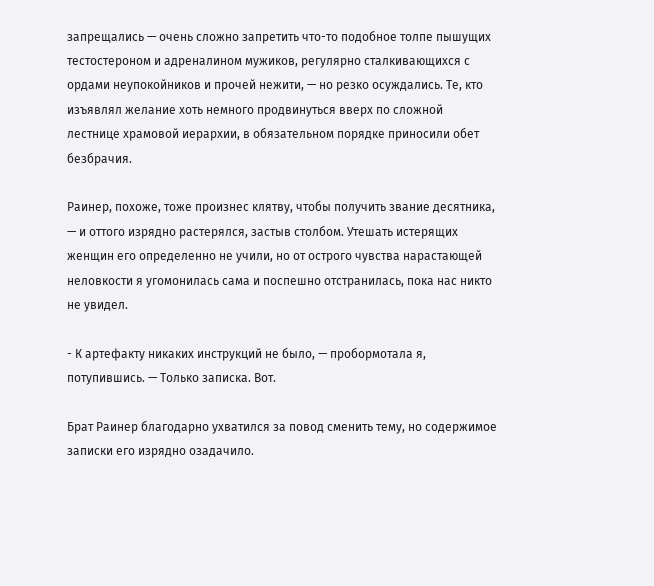запрещались — очень сложно запретить что-то подобное толпе пышущих тестостероном и адреналином мужиков, регулярно сталкивающихся с ордами неупокойников и прочей нежити, — но резко осуждались. Те, кто изъявлял желание хоть немного продвинуться вверх по сложной лестнице храмовой иерархии, в обязательном порядке приносили обет безбрачия.

Раинер, похоже, тоже произнес клятву, чтобы получить звание десятника, — и оттого изрядно растерялся, застыв столбом. Утешать истерящих женщин его определенно не учили, но от острого чувства нарастающей неловкости я угомонилась сама и поспешно отстранилась, пока нас никто не увидел.

- К артефакту никаких инструкций не было, — пробормотала я, потупившись. — Только записка. Вот.

Брат Раинер благодарно ухватился за повод сменить тему, но содержимое записки его изрядно озадачило.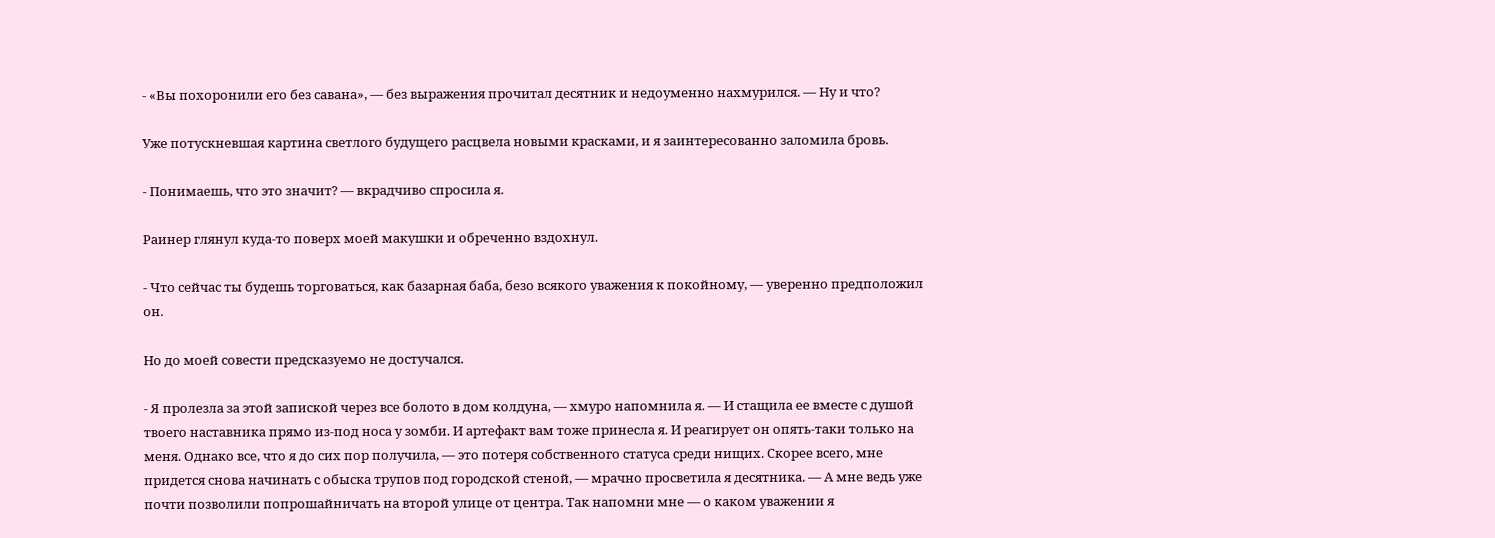- «Вы похоронили его без савана», — без выражения прочитал десятник и недоуменно нахмурился. — Ну и что?

Уже потускневшая картина светлого будущего расцвела новыми красками, и я заинтересованно заломила бровь.

- Понимаешь, что это значит? — вкрадчиво спросила я.

Раинер глянул куда-то поверх моей макушки и обреченно вздохнул.

- Что сейчас ты будешь торговаться, как базарная баба, безо всякого уважения к покойному, — уверенно предположил он.

Но до моей совести предсказуемо не достучался.

- Я пролезла за этой запиской через все болото в дом колдуна, — хмуро напомнила я. — И стащила ее вместе с душой твоего наставника прямо из-под носа у зомби. И артефакт вам тоже принесла я. И реагирует он опять-таки только на меня. Однако все, что я до сих пор получила, — это потеря собственного статуса среди нищих. Скорее всего, мне придется снова начинать с обыска трупов под городской стеной, — мрачно просветила я десятника. — А мне ведь уже почти позволили попрошайничать на второй улице от центра. Так напомни мне — о каком уважении я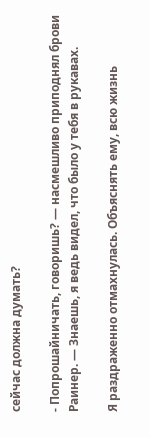сейчас должна думать?

- Попрошайничать, говоришь? — насмешливо приподнял брови Раинер. — Знаешь, я ведь видел, что было у тебя в рукавах.

Я раздраженно отмахнулась. Объяснять ему, всю жизнь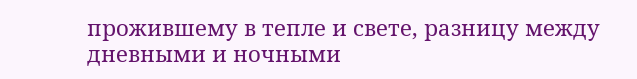прожившему в тепле и свете, разницу между дневными и ночными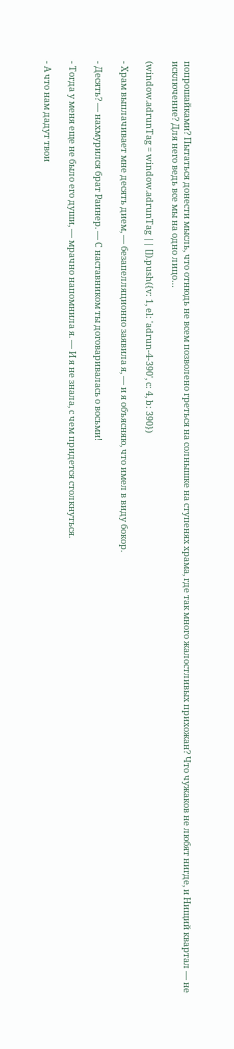попрошайками? Пытаться донести мысль, что отнюдь не всем позволено греться на солнышке на ступенях храма, где так много жалостливых прихожан? Что чужаков не любят нигде, и Нищий квартал — не исключение? Для него ведь все мы на одно лицо…

(window.adrunTag = window.adrunTag || []).push({v: 1, el: 'adrun-4-390', c: 4, b: 390})

- Храм выплачивает мне десять дием, — безапелляционно заявила я, — и я объясняю, что имел в виду бокор.

- Десять? — нахмурился брат Раинер. — С наставником ты договаривалась о восьми!

- Тогда у меня еще не было его души, — мрачно напомнила я. — И я не знала, с чем придется столкнуться.

- А что нам дадут твои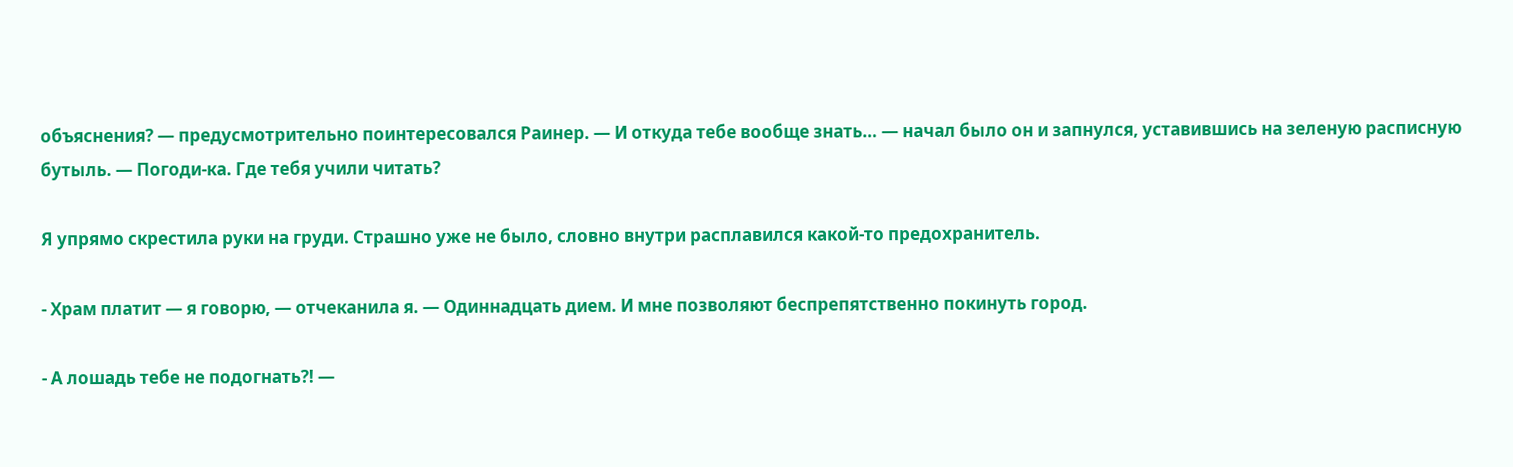объяснения? — предусмотрительно поинтересовался Раинер. — И откуда тебе вообще знать… — начал было он и запнулся, уставившись на зеленую расписную бутыль. — Погоди-ка. Где тебя учили читать?

Я упрямо скрестила руки на груди. Страшно уже не было, словно внутри расплавился какой-то предохранитель.

- Храм платит — я говорю, — отчеканила я. — Одиннадцать дием. И мне позволяют беспрепятственно покинуть город.

- А лошадь тебе не подогнать?! —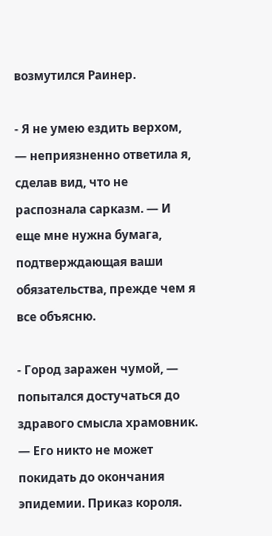возмутился Раинер.

- Я не умею ездить верхом, — неприязненно ответила я, сделав вид, что не распознала сарказм. — И еще мне нужна бумага, подтверждающая ваши обязательства, прежде чем я все объясню.

- Город заражен чумой, — попытался достучаться до здравого смысла храмовник. — Его никто не может покидать до окончания эпидемии. Приказ короля.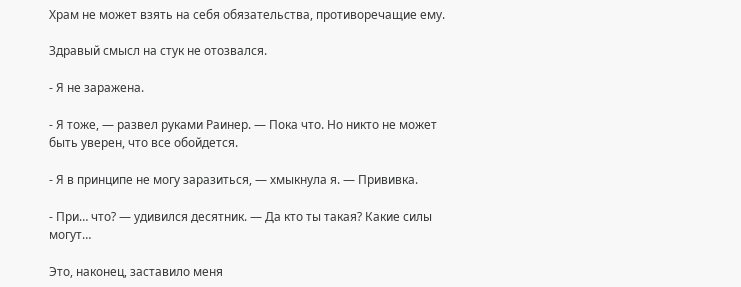Храм не может взять на себя обязательства, противоречащие ему.

Здравый смысл на стук не отозвался.

- Я не заражена.

- Я тоже, — развел руками Раинер. — Пока что. Но никто не может быть уверен, что все обойдется.

- Я в принципе не могу заразиться, — хмыкнула я. — Прививка.

- При… что? — удивился десятник. — Да кто ты такая? Какие силы могут…

Это, наконец, заставило меня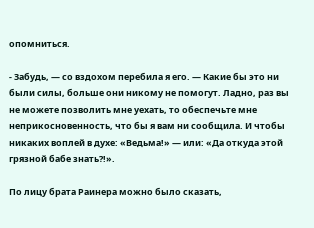опомниться.

- Забудь, — со вздохом перебила я его. — Какие бы это ни были силы, больше они никому не помогут. Ладно, раз вы не можете позволить мне уехать, то обеспечьте мне неприкосновенность, что бы я вам ни сообщила. И чтобы никаких воплей в духе: «Ведьма!» — или: «Да откуда этой грязной бабе знать?!».

По лицу брата Раинера можно было сказать,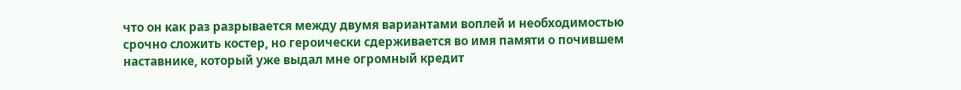что он как раз разрывается между двумя вариантами воплей и необходимостью срочно сложить костер, но героически сдерживается во имя памяти о почившем наставнике, который уже выдал мне огромный кредит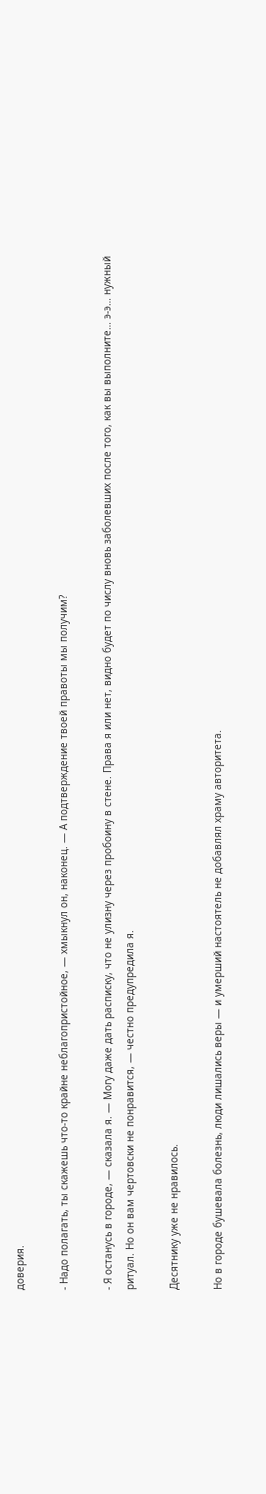доверия.

- Надо полагать, ты скажешь что-то крайне неблагопристойное, — хмыкнул он, наконец. — А подтверждение твоей правоты мы получим?

- Я останусь в городе, — сказала я. — Могу даже дать расписку, что не улизну через пробоину в стене. Права я или нет, видно будет по числу вновь заболевших после того, как вы выполните… э-э… нужный ритуал. Но он вам чертовски не понравится, — честно предупредила я.

Десятнику уже не нравилось.

Но в городе бушевала болезнь, люди лишались веры — и умерший настоятель не добавлял храму авторитета.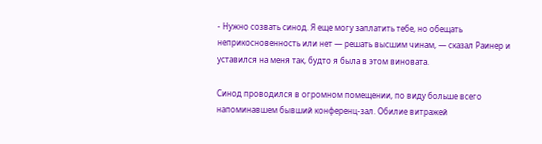- Нужно созвать синод. Я еще могу заплатить тебе, но обещать неприкосновенность или нет — решать высшим чинам, — сказал Раинер и уставился на меня так, будто я была в этом виновата.

Синод проводился в огромном помещении, по виду больше всего напоминавшем бывший конференц-зал. Обилие витражей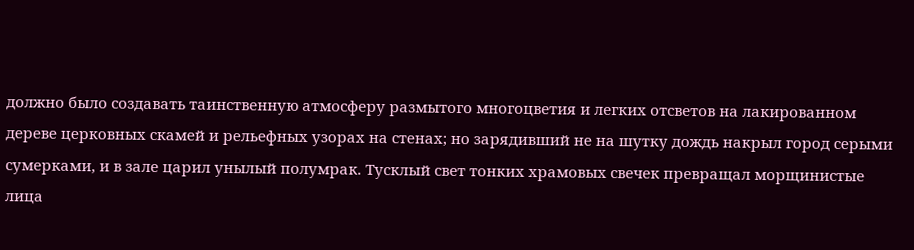должно было создавать таинственную атмосферу размытого многоцветия и легких отсветов на лакированном дереве церковных скамей и рельефных узорах на стенах; но зарядивший не на шутку дождь накрыл город серыми сумерками, и в зале царил унылый полумрак. Тусклый свет тонких храмовых свечек превращал морщинистые лица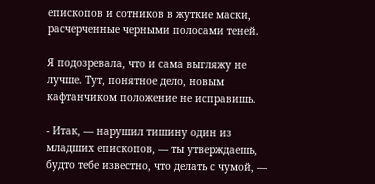епископов и сотников в жуткие маски, расчерченные черными полосами теней.

Я подозревала, что и сама выгляжу не лучше. Тут, понятное дело, новым кафтанчиком положение не исправишь.

- Итак, — нарушил тишину один из младших епископов, — ты утверждаешь, будто тебе известно, что делать с чумой, —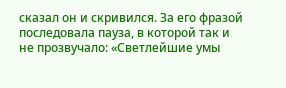сказал он и скривился. За его фразой последовала пауза, в которой так и не прозвучало: «Светлейшие умы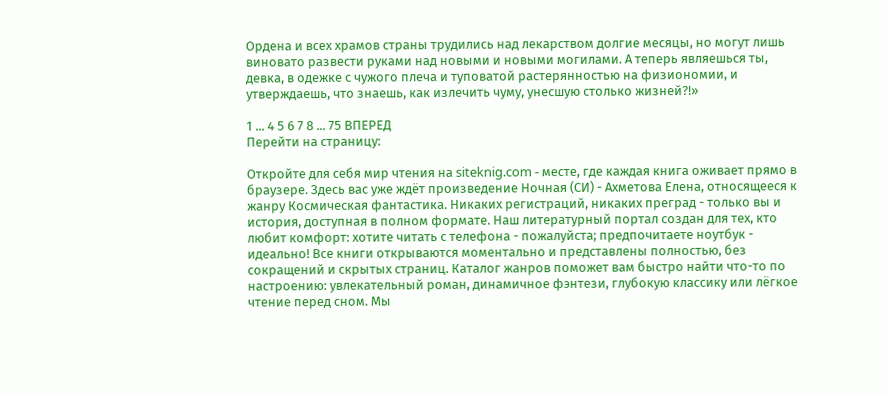Ордена и всех храмов страны трудились над лекарством долгие месяцы, но могут лишь виновато развести руками над новыми и новыми могилами. А теперь являешься ты, девка, в одежке с чужого плеча и туповатой растерянностью на физиономии, и утверждаешь, что знаешь, как излечить чуму, унесшую столько жизней?!»

1 ... 4 5 6 7 8 ... 75 ВПЕРЕД
Перейти на страницу:

Откройте для себя мир чтения на siteknig.com - месте, где каждая книга оживает прямо в браузере. Здесь вас уже ждёт произведение Ночная (СИ) - Ахметова Елена, относящееся к жанру Космическая фантастика. Никаких регистраций, никаких преград - только вы и история, доступная в полном формате. Наш литературный портал создан для тех, кто любит комфорт: хотите читать с телефона - пожалуйста; предпочитаете ноутбук - идеально! Все книги открываются моментально и представлены полностью, без сокращений и скрытых страниц. Каталог жанров поможет вам быстро найти что-то по настроению: увлекательный роман, динамичное фэнтези, глубокую классику или лёгкое чтение перед сном. Мы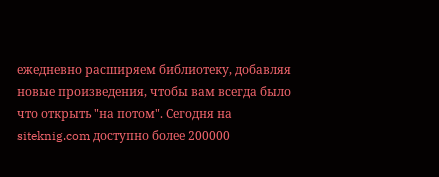ежедневно расширяем библиотеку, добавляя новые произведения, чтобы вам всегда было что открыть "на потом". Сегодня на siteknig.com доступно более 200000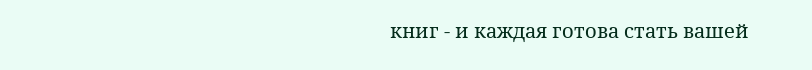книг - и каждая готова стать вашей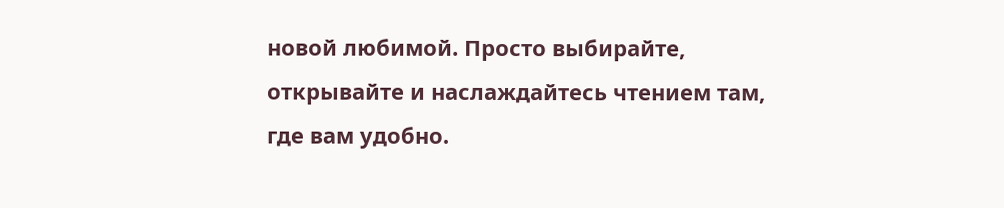новой любимой. Просто выбирайте, открывайте и наслаждайтесь чтением там, где вам удобно.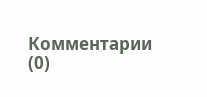Комментарии (0)